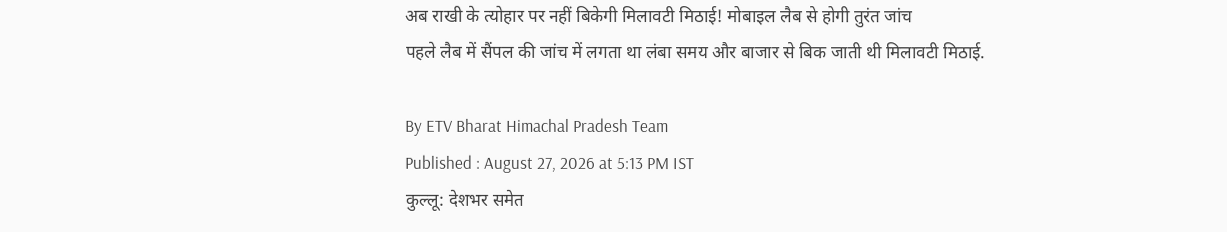अब राखी के त्योहार पर नहीं बिकेगी मिलावटी मिठाई! मोबाइल लैब से होगी तुरंत जांच
पहले लैब में सैंपल की जांच में लगता था लंबा समय और बाजार से बिक जाती थी मिलावटी मिठाई.

By ETV Bharat Himachal Pradesh Team
Published : August 27, 2026 at 5:13 PM IST
कुल्लू: देशभर समेत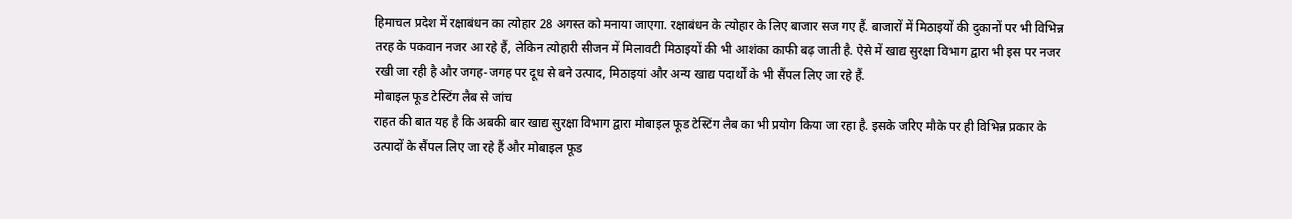हिमाचल प्रदेश में रक्षाबंधन का त्योहार 28 अगस्त को मनाया जाएगा. रक्षाबंधन के त्योहार के लिए बाजार सज गए हैं. बाजारों में मिठाइयों की दुकानों पर भी विभिन्न तरह के पकवान नजर आ रहे हैं, लेकिन त्योहारी सीजन में मिलावटी मिठाइयों की भी आशंका काफी बढ़ जाती है. ऐसे में खाद्य सुरक्षा विभाग द्वारा भी इस पर नजर रखी जा रही है और जगह-जगह पर दूध से बने उत्पाद, मिठाइयां और अन्य खाद्य पदार्थों के भी सैंपल लिए जा रहे हैं.
मोबाइल फूड टेस्टिंग लैब से जांच
राहत की बात यह है कि अबकी बार खाद्य सुरक्षा विभाग द्वारा मोबाइल फूड टेस्टिंग लैब का भी प्रयोग किया जा रहा है. इसके जरिए मौके पर ही विभिन्न प्रकार के उत्पादों के सैंपल लिए जा रहे हैं और मोबाइल फूड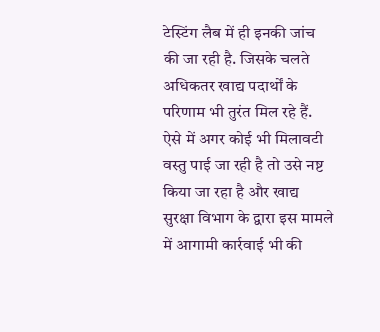टेस्टिंग लैब में ही इनकी जांच की जा रही है. जिसके चलते अधिकतर खाद्य पदार्थों के परिणाम भी तुरंत मिल रहे हैं. ऐसे में अगर कोई भी मिलावटी वस्तु पाई जा रही है तो उसे नष्ट किया जा रहा है और खाद्य सुरक्षा विभाग के द्वारा इस मामले में आगामी कार्रवाई भी की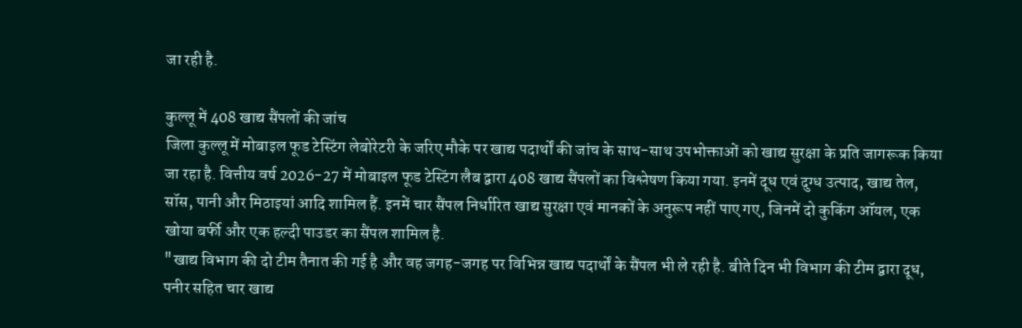जा रही है.

कुल्लू में 408 खाद्य सैंपलों की जांच
जिला कुल्लू में मोबाइल फूड टेस्टिंग लेबोरेटरी के जरिए मौके पर खाद्य पदार्थों की जांच के साथ-साथ उपभोक्ताओं को खाद्य सुरक्षा के प्रति जागरूक किया जा रहा है. वित्तीय वर्ष 2026-27 में मोबाइल फूड टेस्टिंग लैब द्वारा 408 खाद्य सैंपलों का विश्लेषण किया गया. इनमें दूध एवं दुग्ध उत्पाद, खाद्य तेल, सॉस, पानी और मिठाइयां आदि शामिल हैं. इनमें चार सैंपल निर्धारित खाद्य सुरक्षा एवं मानकों के अनुरूप नहीं पाए गए, जिनमें दो कुकिंग ऑयल, एक खोया बर्फी और एक हल्दी पाउडर का सैंपल शामिल है.
"खाद्य विभाग की दो टीम तैनात की गई है और वह जगह-जगह पर विभिन्न खाद्य पदार्थों के सैंपल भी ले रही है. बीते दिन भी विभाग की टीम द्वारा दूध, पनीर सहित चार खाद्य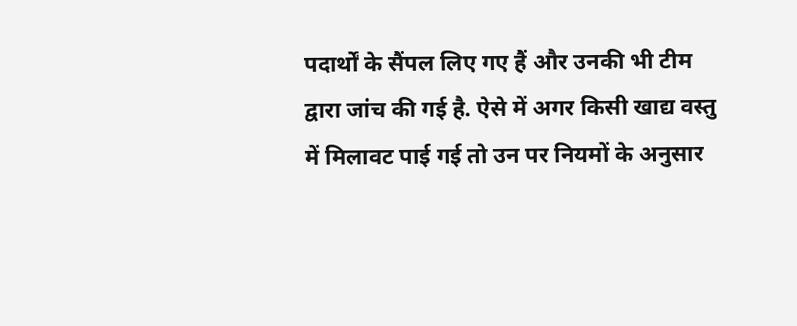पदार्थों के सैंपल लिए गए हैं और उनकी भी टीम द्वारा जांच की गई है. ऐसे में अगर किसी खाद्य वस्तु में मिलावट पाई गई तो उन पर नियमों के अनुसार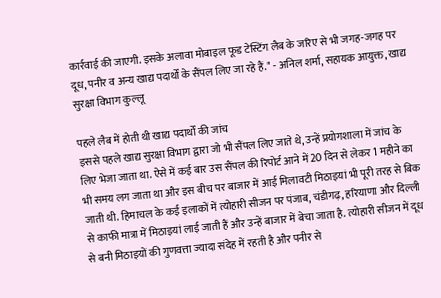कार्रवाई की जाएगी. इसके अलावा मोबाइल फूड टेस्टिंग लैब के जरिए से भी जगह-जगह पर दूध, पनीर व अन्य खाद्य पदार्थों के सैंपल लिए जा रहे हैं." - अनिल शर्मा, सहायक आयुक्त, खाद्य सुरक्षा विभाग कुल्लू

पहले लैब में होती थी खाद्य पदार्थों की जांच
इससे पहले खाद्य सुरक्षा विभाग द्वारा जो भी सैंपल लिए जाते थे, उन्हें प्रयोगशाला में जांच के लिए भेजा जाता था. ऐसे में कई बार उस सैंपल की रिपोर्ट आने में 20 दिन से लेकर 1 महीने का भी समय लग जाता था और इस बीच पर बाजार में आई मिलावटी मिठाइयां भी पूरी तरह से बिक जाती थी. हिमाचल के कई इलाकों में त्योहारी सीजन पर पंजाब, चंडीगढ़, हरियाणा और दिल्ली से काफी मात्रा में मिठाइयां लाई जाती हैं और उन्हें बाजार में बेचा जाता है. त्योहारी सीजन में दूध से बनी मिठाइयों की गुणवत्ता ज्यादा संदेह में रहती है और पनीर से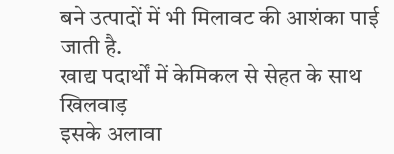बने उत्पादों में भी मिलावट की आशंका पाई जाती है.
खाद्य पदार्थों में केमिकल से सेहत के साथ खिलवाड़
इसके अलावा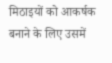मिठाइयों को आकर्षक बनाने के लिए उसमें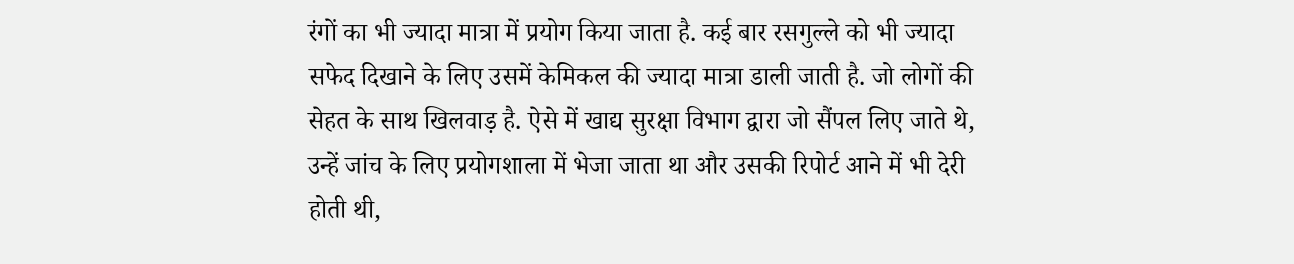रंगों का भी ज्यादा मात्रा में प्रयोग किया जाता है. कई बार रसगुल्ले को भी ज्यादा सफेद दिखाने के लिए उसमें केमिकल की ज्यादा मात्रा डाली जाती है. जो लोगों की सेहत के साथ खिलवाड़ है. ऐसे में खाद्य सुरक्षा विभाग द्वारा जो सैंपल लिए जाते थे, उन्हें जांच के लिए प्रयोगशाला में भेजा जाता था और उसकी रिपोर्ट आने में भी देरी होती थी,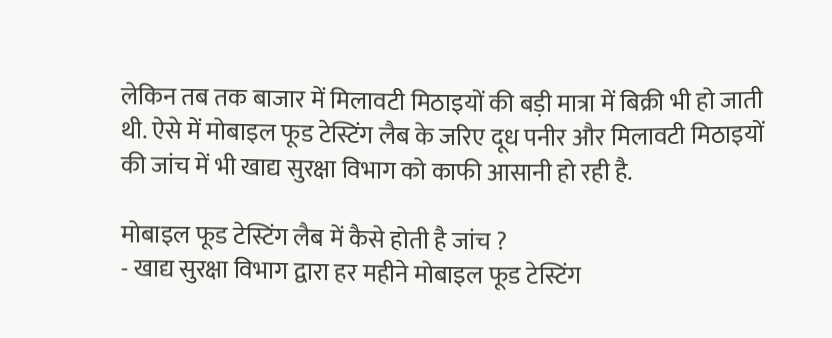लेकिन तब तक बाजार में मिलावटी मिठाइयों की बड़ी मात्रा में बिक्री भी हो जाती थी. ऐसे में मोबाइल फूड टेस्टिंग लैब के जरिए दूध पनीर और मिलावटी मिठाइयों की जांच में भी खाद्य सुरक्षा विभाग को काफी आसानी हो रही है.

मोबाइल फूड टेस्टिंग लैब में कैसे होती है जांच ?
- खाद्य सुरक्षा विभाग द्वारा हर महीने मोबाइल फूड टेस्टिंग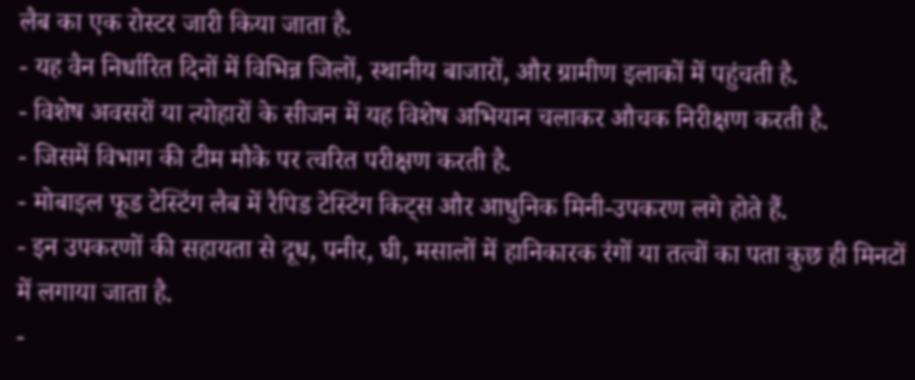लैब का एक रोस्टर जारी किया जाता है.
- यह वैन निर्धारित दिनों में विभिन्न जिलों, स्थानीय बाजारों, और ग्रामीण इलाकों में पहुंचती है.
- विशेष अवसरों या त्योहारों के सीजन में यह विशेष अभियान चलाकर औचक निरीक्षण करती है.
- जिसमें विभाग की टीम मौके पर त्वरित परीक्षण करती है.
- मोबाइल फूड टेस्टिंग लैब में रैपिड टेस्टिंग किट्स और आधुनिक मिनी-उपकरण लगे होते हैं.
- इन उपकरणों की सहायता से दूध, पनीर, घी, मसालों में हानिकारक रंगों या तत्वों का पता कुछ ही मिनटों में लगाया जाता है.
-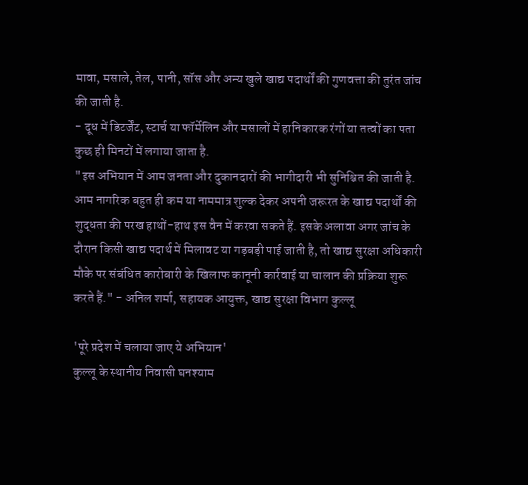मावा, मसाले, तेल, पानी, सॉस और अन्य खुले खाद्य पदार्थों की गुणवत्ता की तुरंत जांच की जाती है.
- दूध में डिटर्जेंट, स्टार्च या फॉर्मेलिन और मसालों में हानिकारक रंगों या तत्वों का पता कुछ ही मिनटों में लगाया जाता है.
"इस अभियान में आम जनता और दुकानदारों की भागीदारी भी सुनिश्चित की जाती है. आम नागरिक बहुत ही कम या नाममात्र शुल्क देकर अपनी जरूरत के खाद्य पदार्थों की शुद्धता की परख हाथों-हाथ इस वैन में करवा सकते हैं. इसके अलावा अगर जांच के दौरान किसी खाद्य पदार्थ में मिलावट या गड़बड़ी पाई जाती है, तो खाद्य सुरक्षा अधिकारी मौके पर संबंधित कारोबारी के खिलाफ कानूनी कार्रवाई या चालान की प्रक्रिया शुरू करते हैं." - अनिल शर्मा, सहायक आयुक्त, खाद्य सुरक्षा विभाग कुल्लू

'पूरे प्रदेश में चलाया जाए ये अभियान'
कुल्लू के स्थानीय निवासी घनश्याम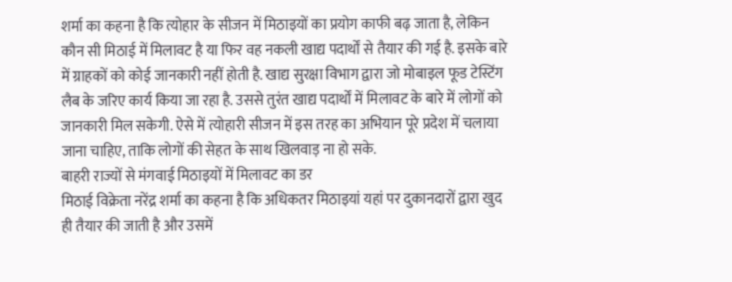शर्मा का कहना है कि त्योहार के सीजन में मिठाइयों का प्रयोग काफी बढ़ जाता है, लेकिन कौन सी मिठाई में मिलावट है या फिर वह नकली खाद्य पदार्थों से तैयार की गई है. इसके बारे में ग्राहकों को कोई जानकारी नहीं होती है. खाद्य सुरक्षा विभाग द्वारा जो मोबाइल फूड टेस्टिंग लैब के जरिए कार्य किया जा रहा है. उससे तुरंत खाद्य पदार्थों में मिलावट के बारे में लोगों को जानकारी मिल सकेगी. ऐसे में त्योहारी सीजन में इस तरह का अभियान पूरे प्रदेश में चलाया जाना चाहिए, ताकि लोगों की सेहत के साथ खिलवाड़ ना हो सके.
बाहरी राज्यों से मंगवाई मिठाइयों में मिलावट का डर
मिठाई विक्रेता नरेंद्र शर्मा का कहना है कि अधिकतर मिठाइयां यहां पर दुकानदारों द्वारा खुद ही तैयार की जाती है और उसमें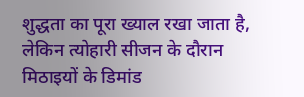शुद्धता का पूरा ख्याल रखा जाता है, लेकिन त्योहारी सीजन के दौरान मिठाइयों के डिमांड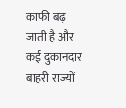काफी बढ़ जाती है और कई दुकानदार बाहरी राज्यों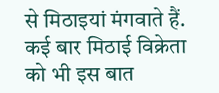से मिठाइयां मंगवाते हैं. कई बार मिठाई विक्रेता को भी इस बात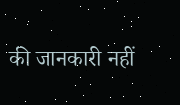की जानकारी नहीं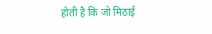होती है कि जो मिठाई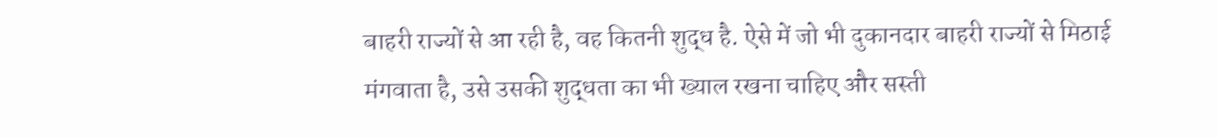बाहरी राज्यों से आ रही है, वह कितनी शुद्ध है. ऐसे में जो भी दुकानदार बाहरी राज्यों से मिठाई मंगवाता है, उसे उसकी शुद्धता का भी ख्याल रखना चाहिए और सस्ती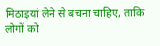मिठाइयां लेने से बचना चाहिए, ताकि लोगों को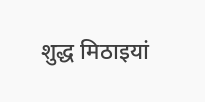शुद्ध मिठाइयां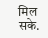मिल सके.